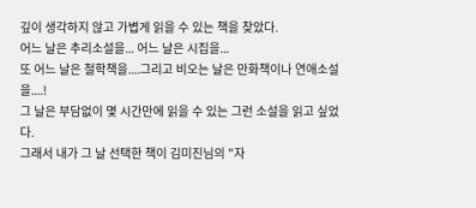깊이 생각하지 않고 가볍게 읽을 수 있는 책을 찾았다.
어느 날은 추리소설을... 어느 날은 시집을...
또 어느 날은 철학책을....그리고 비오는 날은 만화책이나 연애소설을....!
그 날은 부담없이 몇 시간만에 읽을 수 있는 그런 소설을 읽고 싶었다.
그래서 내가 그 날 선택한 책이 김미진님의 "자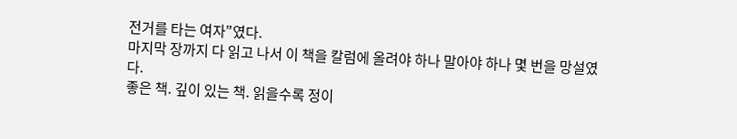전거를 타는 여자"였다.
마지막 장까지 다 읽고 나서 이 책을 칼럼에 올려야 하나 말아야 하나 몇 번을 망설였다.
좋은 책. 깊이 있는 책. 읽을수록 정이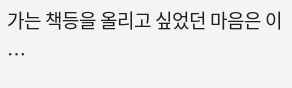가는 책등을 올리고 싶었던 마음은 이 …